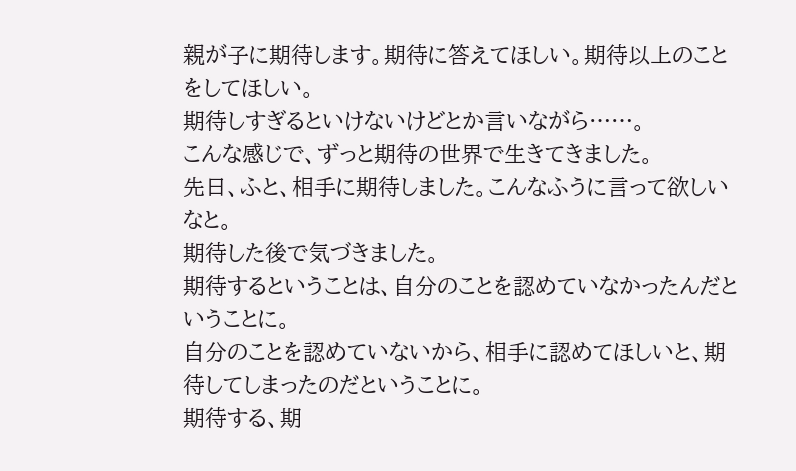親が子に期待します。期待に答えてほしい。期待以上のことをしてほしい。
期待しすぎるといけないけどとか言いながら……。
こんな感じで、ずっと期待の世界で生きてきました。
先日、ふと、相手に期待しました。こんなふうに言って欲しいなと。
期待した後で気づきました。
期待するということは、自分のことを認めていなかったんだということに。
自分のことを認めていないから、相手に認めてほしいと、期待してしまったのだということに。
期待する、期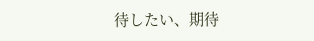待したい、期待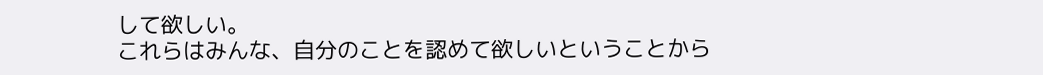して欲しい。
これらはみんな、自分のことを認めて欲しいということから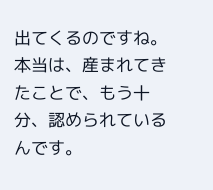出てくるのですね。
本当は、産まれてきたことで、もう十分、認められているんです。